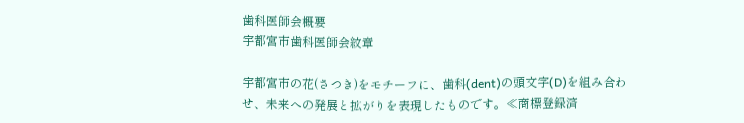歯科医師会概要
宇都宮市歯科医師会紋章

宇都宮市の花(さつき)をモチーフに、歯科(dent)の頭文字(D)を組み合わせ、未来への発展と拡がりを表現したものです。≪商標登録済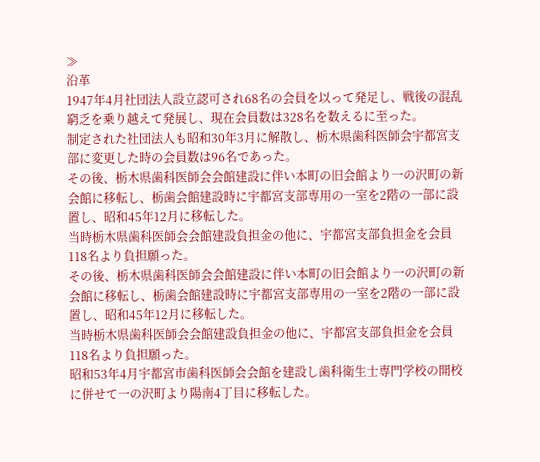≫
沿革
1947年4月社団法人設立認可され68名の会員を以って発足し、戦後の混乱窮乏を乗り越えて発展し、現在会員数は328名を数えるに至った。
制定された社団法人も昭和30年3月に解散し、栃木県歯科医師会宇都宮支部に変更した時の会員数は96名であった。
その後、栃木県歯科医師会会館建設に伴い本町の旧会館より一の沢町の新会館に移転し、栃歯会館建設時に宇都宮支部専用の一室を2階の一部に設置し、昭和45年12月に移転した。
当時栃木県歯科医師会会館建設負担金の他に、宇都宮支部負担金を会員118名より負担願った。
その後、栃木県歯科医師会会館建設に伴い本町の旧会館より一の沢町の新会館に移転し、栃歯会館建設時に宇都宮支部専用の一室を2階の一部に設置し、昭和45年12月に移転した。
当時栃木県歯科医師会会館建設負担金の他に、宇都宮支部負担金を会員118名より負担願った。
昭和53年4月宇都宮市歯科医師会会館を建設し歯科衛生士専門学校の開校に併せて一の沢町より陽南4丁目に移転した。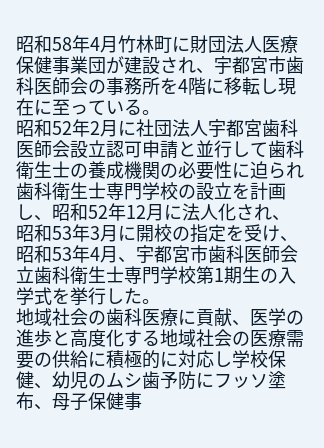昭和58年4月竹林町に財団法人医療保健事業団が建設され、宇都宮市歯科医師会の事務所を4階に移転し現在に至っている。
昭和52年2月に社団法人宇都宮歯科医師会設立認可申請と並行して歯科衛生士の養成機関の必要性に迫られ歯科衛生士専門学校の設立を計画し、昭和52年12月に法人化され、昭和53年3月に開校の指定を受け、昭和53年4月、宇都宮市歯科医師会立歯科衛生士専門学校第1期生の入学式を挙行した。
地域社会の歯科医療に貢献、医学の進歩と高度化する地域社会の医療需要の供給に積極的に対応し学校保健、幼児のムシ歯予防にフッソ塗布、母子保健事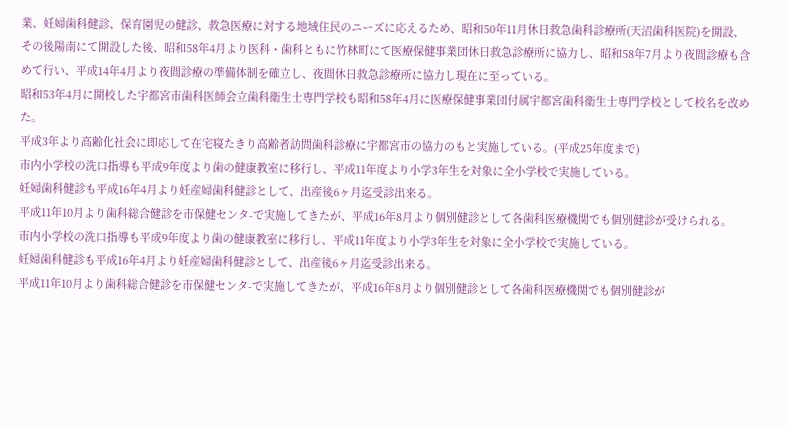業、妊婦歯科健診、保育園児の健診、救急医療に対する地域住民のニーズに応えるため、昭和50年11月休日救急歯科診療所(天沼歯科医院)を開設、その後陽南にて開設した後、昭和58年4月より医科・歯科ともに竹林町にて医療保健事業団休日救急診療所に協力し、昭和58年7月より夜間診療も含めて行い、平成14年4月より夜間診療の準備体制を確立し、夜間休日救急診療所に協力し現在に至っている。
昭和53年4月に開校した宇都宮市歯科医師会立歯科衛生士専門学校も昭和58年4月に医療保健事業団付属宇都宮歯科衛生士専門学校として校名を改めた。
平成3年より高齢化社会に即応して在宅寝たきり高齢者訪問歯科診療に宇都宮市の協力のもと実施している。(平成25年度まで)
市内小学校の洗口指導も平成9年度より歯の健康教室に移行し、平成11年度より小学3年生を対象に全小学校で実施している。
妊婦歯科健診も平成16年4月より妊産婦歯科健診として、出産後6ヶ月迄受診出来る。
平成11年10月より歯科総合健診を市保健センタ-で実施してきたが、平成16年8月より個別健診として各歯科医療機関でも個別健診が受けられる。
市内小学校の洗口指導も平成9年度より歯の健康教室に移行し、平成11年度より小学3年生を対象に全小学校で実施している。
妊婦歯科健診も平成16年4月より妊産婦歯科健診として、出産後6ヶ月迄受診出来る。
平成11年10月より歯科総合健診を市保健センタ-で実施してきたが、平成16年8月より個別健診として各歯科医療機関でも個別健診が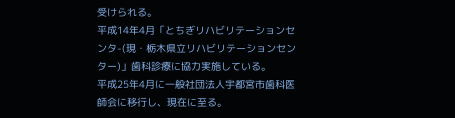受けられる。
平成14年4月「とちぎリハビリテーションセンタ-(現・栃木県立リハビリテーションセンター)」歯科診療に協力実施している。
平成25年4月に一般社団法人宇都宮市歯科医師会に移行し、現在に至る。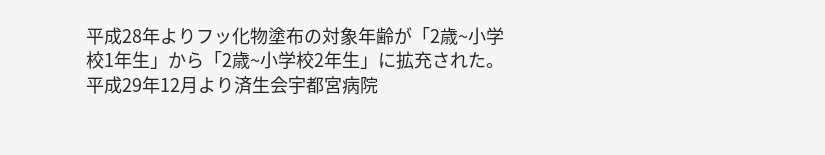平成28年よりフッ化物塗布の対象年齢が「2歳~小学校1年生」から「2歳~小学校2年生」に拡充された。
平成29年12月より済生会宇都宮病院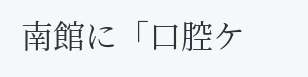南館に「口腔ケ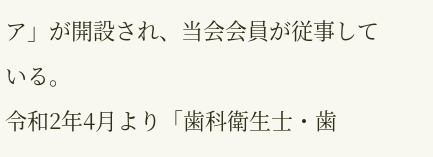ア」が開設され、当会会員が従事している。
令和2年4月より「歯科衛生士・歯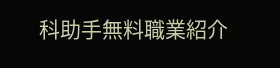科助手無料職業紹介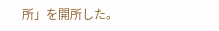所」を開所した。